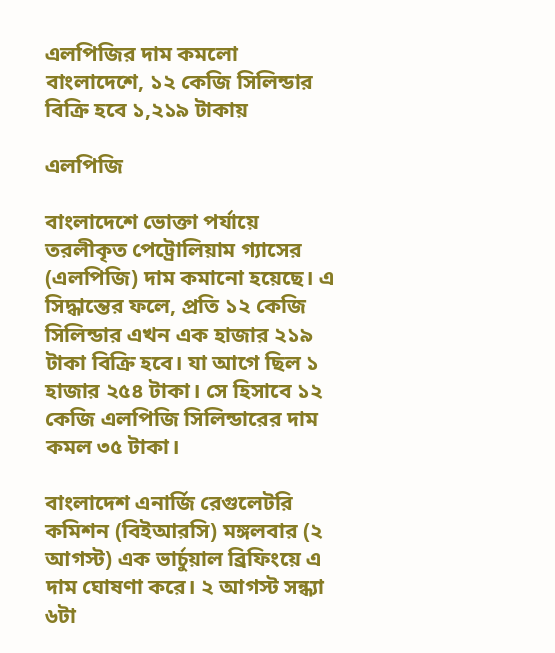এলপিজির দাম কমলো বাংলাদেশে, ১২ কেজি সিলিন্ডার বিক্রি হবে ১,২১৯ টাকায়

এলপিজি

বাংলাদেশে ভোক্তা পর্যায়ে তরলীকৃত পেট্রোলিয়াম গ্যাসের (এলপিজি) দাম কমানো হয়েছে। এ সিদ্ধান্তের ফলে, প্রতি ১২ কেজি সিলিন্ডার এখন এক হাজার ২১৯ টাকা বিক্রি হবে। যা আগে ছিল ১ হাজার ২৫৪ টাকা। সে হিসাবে ১২ কেজি এলপিজি সিলিন্ডারের দাম কমল ৩৫ টাকা।

বাংলাদেশ এনার্জি রেগুলেটরি কমিশন (বিইআরসি) মঙ্গলবার (২ আগস্ট) এক ভার্চুয়াল ব্রিফিংয়ে এ দাম ঘোষণা করে। ২ আগস্ট সন্ধ্যা ৬টা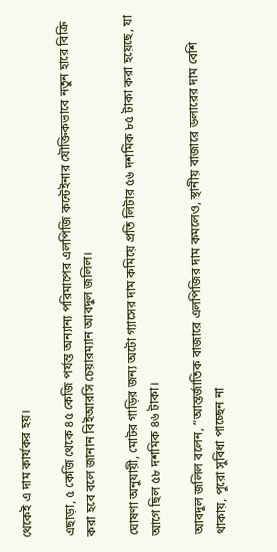থেকেই এ দাম কার্যকর হয়।

এছাড়া, ৫ কেজি থেকে ৪৫ কেজি পর্যন্ত অন্যান্য পরিমাপের এলপিজি কন্টেইনার যৌক্তিকভাবে নতুন হারে বিক্রি করা হবে বলে জানান বিইআরসি চেয়ারম্যান আবদুল জলিল।

ঘোষণা অনুযায়ী, মোটর গাড়ির জন্য অটো গ্যাসের দাম কমিয়ে প্রতি লিটার ৫৬ দশমিক ৮৫ টাকা করা হয়েছে, যা আগে ছিল ৫৮ দশমিক ৪৬ টাকা।

আবদুল জলিল বলেন, “আন্তর্জাতিক বাজারে এলপিজির দাম কমলেও, স্থানীয় বাজারে ডলারের দাম বেশি থাকায়, পুরো সুবিধা পাচ্ছেন না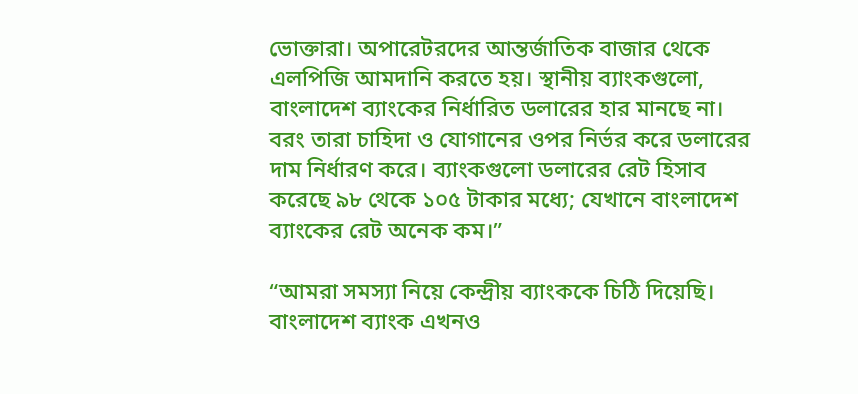ভোক্তারা। অপারেটরদের আন্তর্জাতিক বাজার থেকে এলপিজি আমদানি করতে হয়। স্থানীয় ব্যাংকগুলো, বাংলাদেশ ব্যাংকের নির্ধারিত ডলারের হার মানছে না। বরং তারা চাহিদা ও যোগানের ওপর নির্ভর করে ডলারের দাম নির্ধারণ করে। ব্যাংকগুলো ডলারের রেট হিসাব করেছে ৯৮ থেকে ১০৫ টাকার মধ্যে; যেখানে বাংলাদেশ ব্যাংকের রেট অনেক কম।”

“আমরা সমস্যা নিয়ে কেন্দ্রীয় ব্যাংককে চিঠি দিয়েছি। বাংলাদেশ ব্যাংক এখনও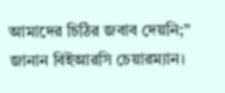আমাদের চিঠির জবাব দেয়নি;” জানান বিইআরসি চেয়ারম্যান।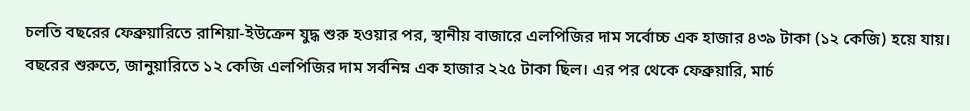চলতি বছরের ফেব্রুয়ারিতে রাশিয়া-ইউক্রেন যুদ্ধ শুরু হওয়ার পর, স্থানীয় বাজারে এলপিজির দাম সর্বোচ্চ এক হাজার ৪৩৯ টাকা (১২ কেজি) হয়ে যায়। বছরের শুরুতে, জানুয়ারিতে ১২ কেজি এলপিজির দাম সর্বনিম্ন এক হাজার ২২৫ টাকা ছিল। এর পর থেকে ফেব্রুয়ারি, মার্চ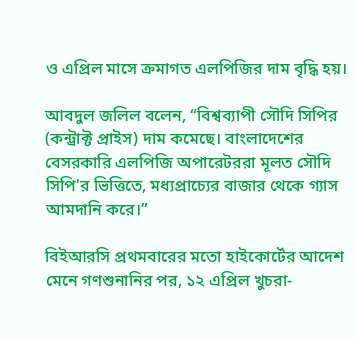ও এপ্রিল মাসে ক্রমাগত এলপিজির দাম বৃদ্ধি হয়।

আবদুল জলিল বলেন, “বিশ্বব্যাপী সৌদি সিপির (কন্ট্রাক্ট প্রাইস) দাম কমেছে। বাংলাদেশের বেসরকারি এলপিজি অপারেটররা মূলত সৌদি সিপি'র ভিত্তিতে, মধ্যপ্রাচ্যের বাজার থেকে গ্যাস আমদানি করে।”

বিইআরসি প্রথমবারের মতো হাইকোর্টের আদেশ মেনে গণশুনানির পর, ১২ এপ্রিল খুচরা-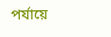পর্যায়ে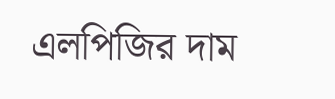এলপিজির দাম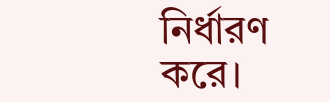নির্ধারণ করে।